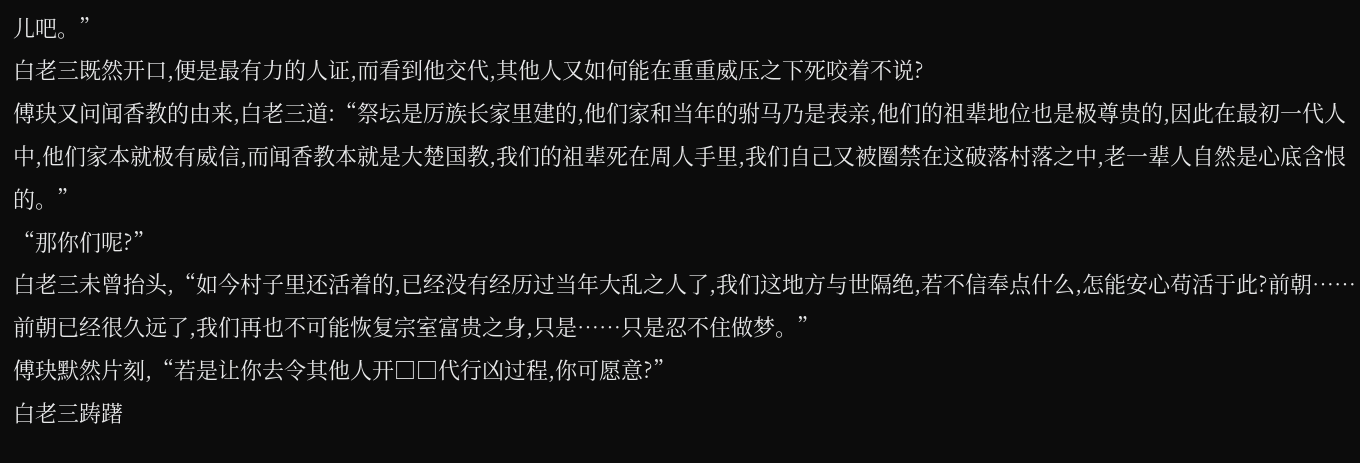儿吧。”
白老三既然开口,便是最有力的人证,而看到他交代,其他人又如何能在重重威压之下死咬着不说?
傅玦又问闻香教的由来,白老三道:“祭坛是厉族长家里建的,他们家和当年的驸马乃是表亲,他们的祖辈地位也是极尊贵的,因此在最初一代人中,他们家本就极有威信,而闻香教本就是大楚国教,我们的祖辈死在周人手里,我们自己又被圈禁在这破落村落之中,老一辈人自然是心底含恨的。”
“那你们呢?”
白老三未曾抬头,“如今村子里还活着的,已经没有经历过当年大乱之人了,我们这地方与世隔绝,若不信奉点什么,怎能安心苟活于此?前朝……前朝已经很久远了,我们再也不可能恢复宗室富贵之身,只是……只是忍不住做梦。”
傅玦默然片刻,“若是让你去令其他人开□□代行凶过程,你可愿意?”
白老三踌躇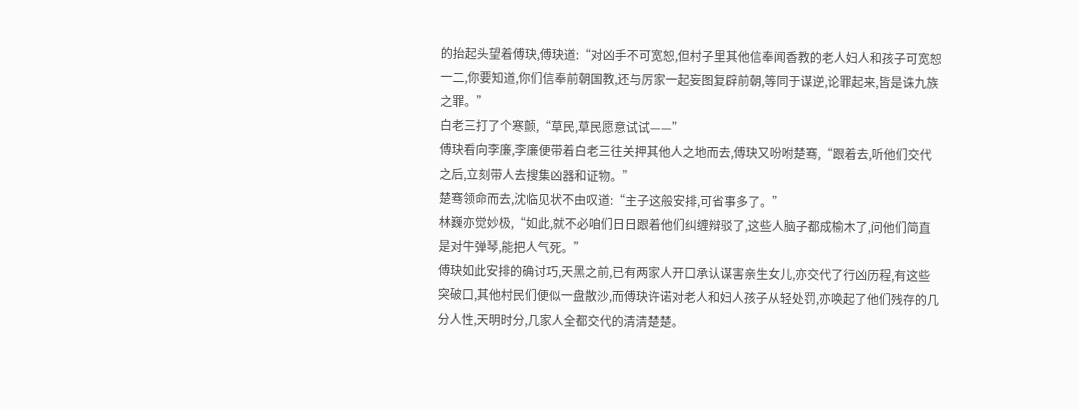的抬起头望着傅玦,傅玦道:“对凶手不可宽恕,但村子里其他信奉闻香教的老人妇人和孩子可宽恕一二,你要知道,你们信奉前朝国教,还与厉家一起妄图复辟前朝,等同于谋逆,论罪起来,皆是诛九族之罪。”
白老三打了个寒颤,“草民,草民愿意试试——”
傅玦看向李廉,李廉便带着白老三往关押其他人之地而去,傅玦又吩咐楚骞,“跟着去,听他们交代之后,立刻带人去搜集凶器和证物。”
楚骞领命而去,沈临见状不由叹道:“主子这般安排,可省事多了。”
林巍亦觉妙极,“如此,就不必咱们日日跟着他们纠缠辩驳了,这些人脑子都成榆木了,问他们简直是对牛弹琴,能把人气死。”
傅玦如此安排的确讨巧,天黑之前,已有两家人开口承认谋害亲生女儿,亦交代了行凶历程,有这些突破口,其他村民们便似一盘散沙,而傅玦许诺对老人和妇人孩子从轻处罚,亦唤起了他们残存的几分人性,天明时分,几家人全都交代的清清楚楚。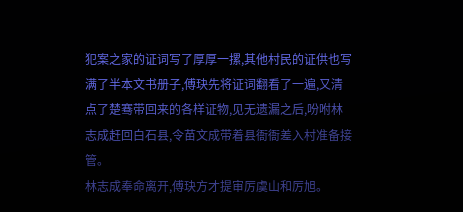犯案之家的证词写了厚厚一摞,其他村民的证供也写满了半本文书册子,傅玦先将证词翻看了一遍,又清点了楚骞带回来的各样证物,见无遗漏之后,吩咐林志成赶回白石县,令苗文成带着县衙衙差入村准备接管。
林志成奉命离开,傅玦方才提审厉虞山和厉旭。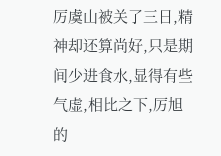厉虞山被关了三日,精神却还算尚好,只是期间少进食水,显得有些气虚,相比之下,厉旭的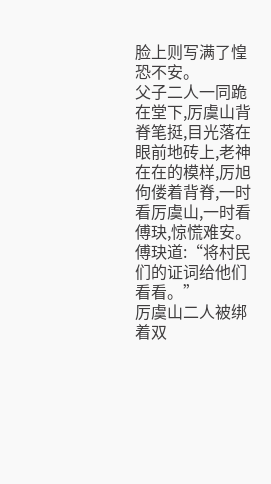脸上则写满了惶恐不安。
父子二人一同跪在堂下,厉虞山背脊笔挺,目光落在眼前地砖上,老神在在的模样,厉旭佝偻着背脊,一时看厉虞山,一时看傅玦,惊慌难安。
傅玦道:“将村民们的证词给他们看看。”
厉虞山二人被绑着双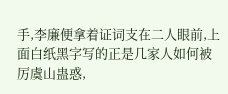手,李廉便拿着证词支在二人眼前,上面白纸黑字写的正是几家人如何被厉虞山蛊惑,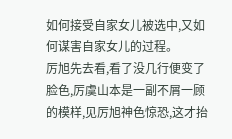如何接受自家女儿被选中,又如何谋害自家女儿的过程。
厉旭先去看,看了没几行便变了脸色,厉虞山本是一副不屑一顾的模样,见厉旭神色惊恐,这才抬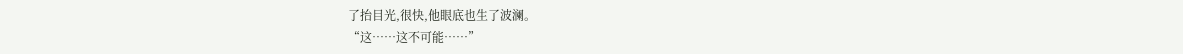了抬目光,很快,他眼底也生了波澜。
“这……这不可能……”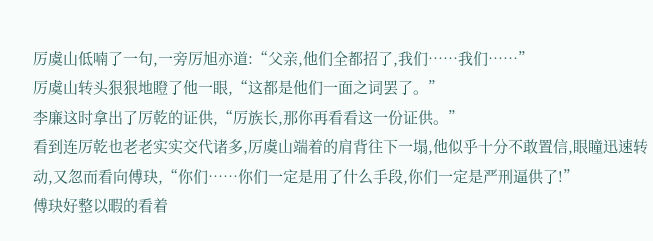厉虞山低喃了一句,一旁厉旭亦道:“父亲,他们全都招了,我们……我们……”
厉虞山转头狠狠地瞪了他一眼,“这都是他们一面之词罢了。”
李廉这时拿出了厉乾的证供,“厉族长,那你再看看这一份证供。”
看到连厉乾也老老实实交代诸多,厉虞山端着的肩背往下一塌,他似乎十分不敢置信,眼瞳迅速转动,又忽而看向傅玦,“你们……你们一定是用了什么手段,你们一定是严刑逼供了!”
傅玦好整以暇的看着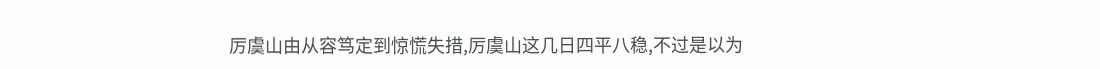厉虞山由从容笃定到惊慌失措,厉虞山这几日四平八稳,不过是以为